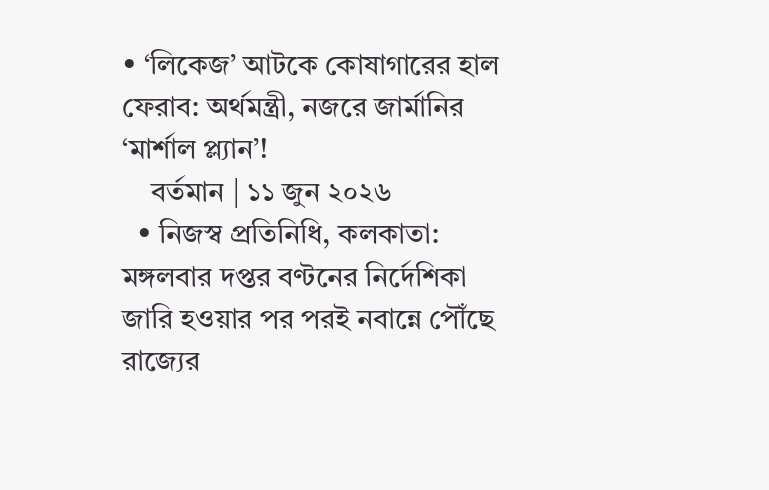• ‘লিকেজ’ আটকে কোষাগারের হাল ফেরাব: অর্থমন্ত্রী, নজরে জার্মানির ‘মার্শাল প্ল্যান’!
    বর্তমান | ১১ জুন ২০২৬
  • নিজস্ব প্রতিনিধি, কলকাতা: মঙ্গলবার দপ্তর বণ্টনের নির্দেশিকা জারি হওয়ার পর পরই নবান্নে পৌঁছে রাজ্যের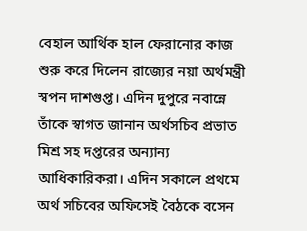বেহাল আর্থিক হাল ফেরানোর কাজ শুরু করে দিলেন রাজ্যের নয়া অর্থমন্ত্রী স্বপন দাশগুপ্ত। এদিন দুপুরে নবান্নে তাঁকে স্বাগত জানান অর্থসচিব প্রভাত মিশ্র সহ দপ্তরের অন্যান্য আধিকারিকরা। এদিন সকালে প্রথমে অর্থ সচিবের অফিসেই বৈঠকে বসেন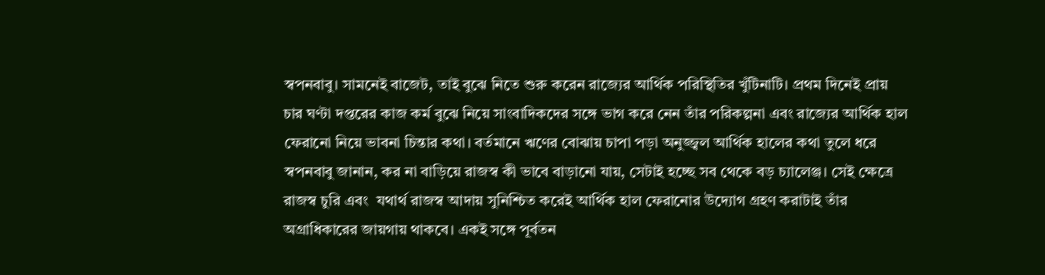স্বপনবাবু। সামনেই বাজেট, তাই বুঝে নিতে শুরু করেন রাজ্যের আর্থিক পরিস্থিতির খুঁটিনাটি। প্রথম দিনেই প্রায় চার ঘণ্টা দপ্তরের কাজ কর্ম বুঝে নিয়ে সাংবাদিকদের সঙ্গে ভাগ করে নেন তাঁর পরিকল্পনা এবং রাজ্যের আর্থিক হাল ফেরানো নিয়ে ভাবনা চিন্তার কথা। বর্তমানে ঋণের বোঝায় চাপা পড়া অনুজ্জ্বল আর্থিক হালের কথা তুলে ধরে স্বপনবাবু জানান, কর না বাড়িয়ে রাজস্ব কী ভাবে বাড়ানো যায়, সেটাই হচ্ছে সব থেকে বড় চ্যালেঞ্জ। সেই ক্ষেত্রে রাজস্ব চুরি এবং  যথার্থ রাজস্ব আদায় সুনিশ্চিত করেই আর্থিক হাল ফেরানোর উদ্যোগ গ্রহণ করাটাই তাঁর অগ্রাধিকারের জায়গায় থাকবে। একই সঙ্গে পূর্বতন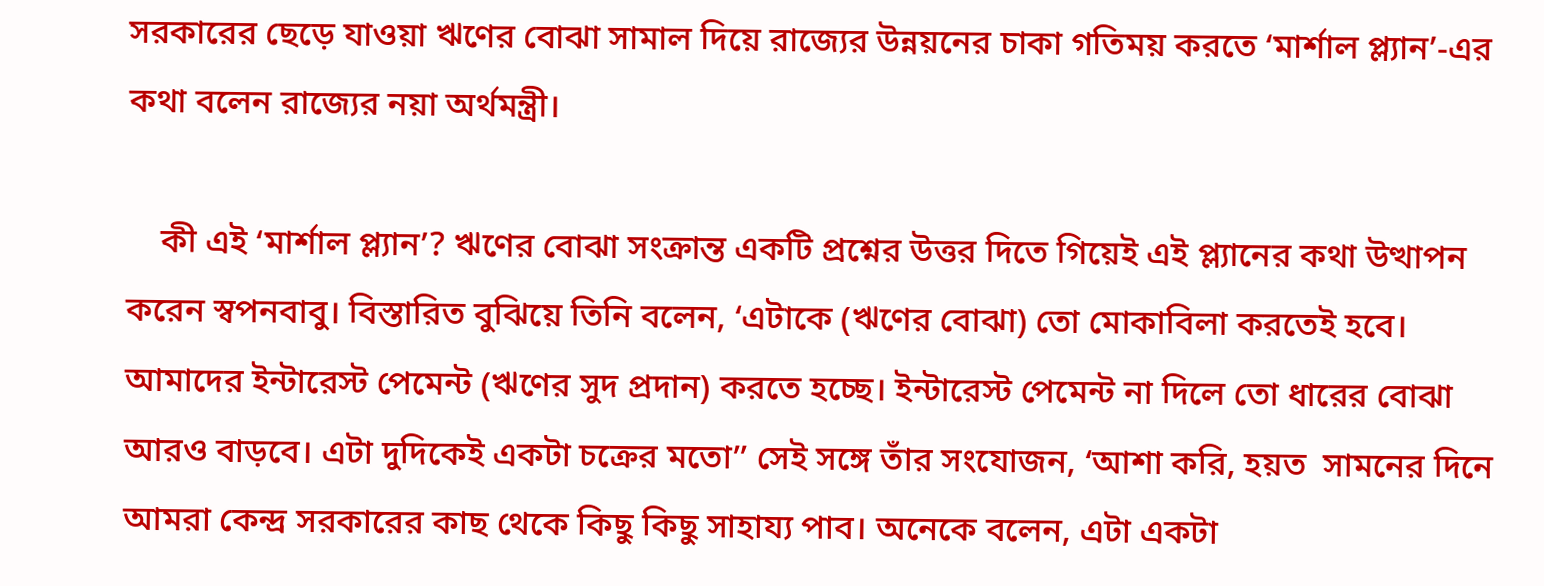সরকারের ছেড়ে যাওয়া ঋণের বোঝা সামাল দিয়ে রাজ্যের উন্নয়নের চাকা গতিময় করতে ‘মার্শাল প্ল্যান’-এর কথা বলেন রাজ্যের নয়া অর্থমন্ত্রী।

    কী এই ‘মার্শাল প্ল্যান’? ঋণের বোঝা সংক্রান্ত একটি প্রশ্নের উত্তর দিতে গিয়েই এই প্ল্যানের কথা উত্থাপন করেন স্বপনবাবু। বিস্তারিত বুঝিয়ে তিনি বলেন, ‘এটাকে (ঋণের বোঝা) তো মোকাবিলা করতেই হবে। আমাদের ইন্টারেস্ট পেমেন্ট (ঋণের সুদ প্রদান) করতে হচ্ছে। ইন্টারেস্ট পেমেন্ট না দিলে তো ধারের বোঝা আরও বাড়বে। এটা দুদিকেই একটা চক্রের মতো’’ সেই সঙ্গে তাঁর সংযোজন, ‘আশা করি, হয়ত  সামনের দিনে আমরা কেন্দ্র সরকারের কাছ থেকে কিছু কিছু সাহায্য পাব। অনেকে বলেন, এটা একটা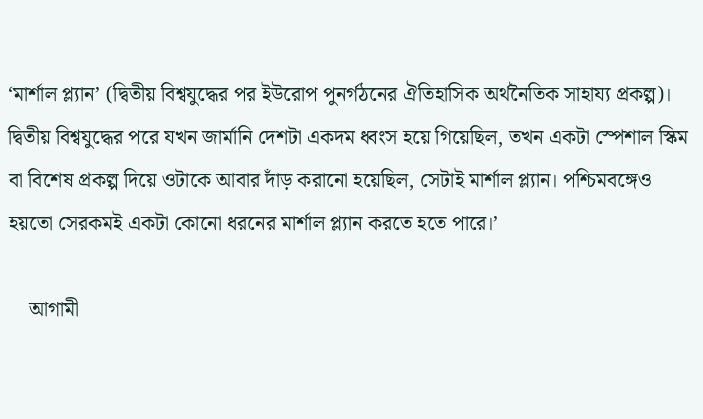‘মার্শাল প্ল্যান’ (দ্বিতীয় বিশ্বযুদ্ধের পর ইউরোপ পুনর্গঠনের ঐতিহাসিক অর্থনৈতিক সাহায্য প্রকল্প)। দ্বিতীয় বিশ্বযুদ্ধের পরে যখন জার্মানি দেশটা একদম ধ্বংস হয়ে গিয়েছিল, তখন একটা স্পেশাল স্কিম বা বিশেষ প্রকল্প দিয়ে ওটাকে আবার দাঁড় করানো হয়েছিল, সেটাই মার্শাল প্ল্যান। পশ্চিমবঙ্গেও হয়তো সেরকমই একটা কোনো ধরনের মার্শাল প্ল্যান করতে হতে পারে।’

    আগামী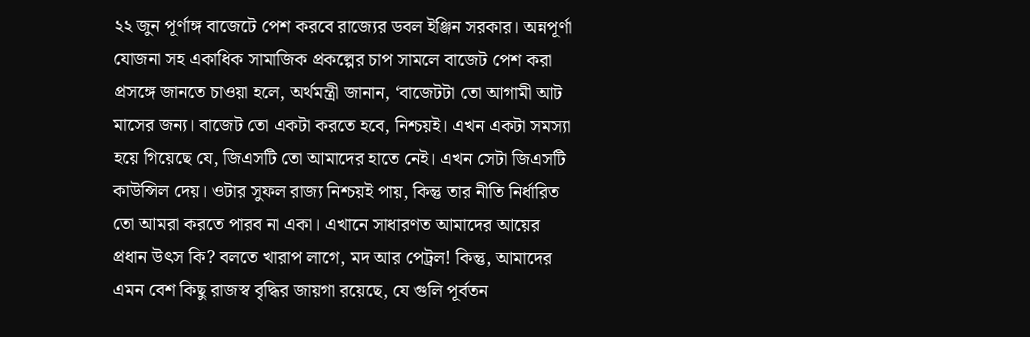২২ জুন পূর্ণাঙ্গ বাজেটে পেশ করবে রাজ্যের ডবল ইঞ্জিন সরকার। অন্নপূর্ণা যোজনা সহ একাধিক সামাজিক প্রকল্পের চাপ সামলে বাজেট পেশ করা প্রসঙ্গে জানতে চাওয়া হলে, অর্থমন্ত্রী জানান, ‘বাজেটটা তো আগামী আট মাসের জন্য। বাজেট তো একটা করতে হবে, নিশ্চয়ই। এখন একটা সমস্যা হয়ে গিয়েছে যে, জিএসটি তো আমাদের হাতে নেই। এখন সেটা জিএসটি কাউন্সিল দেয়। ওটার সুফল রাজ্য নিশ্চয়ই পায়, কিন্তু তার নীতি নির্ধারিত তো আমরা করতে পারব না একা। এখানে সাধারণত আমাদের আয়ের প্রধান উৎস কি? বলতে খারাপ লাগে, মদ আর পেট্রল! কিন্তু, আমাদের এমন বেশ কিছু রাজস্ব বৃদ্ধির জায়গা রয়েছে, যে গুলি পূর্বতন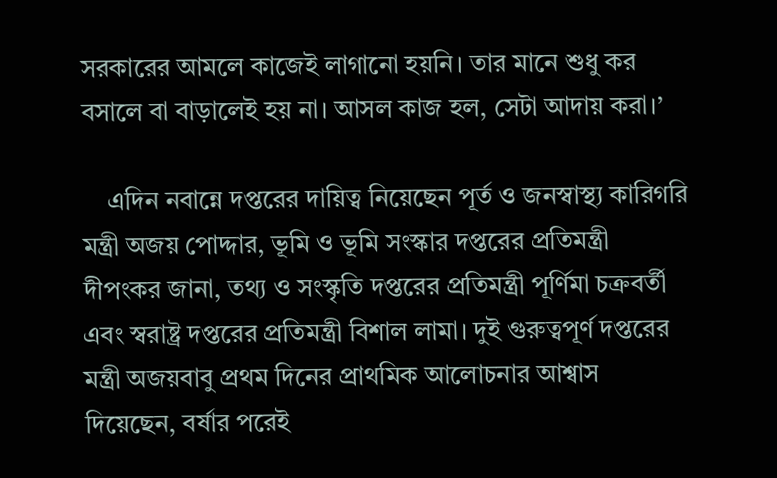সরকারের আমলে কাজেই লাগানো হয়নি। তার মানে শুধু কর বসালে বা বাড়ালেই হয় না। আসল কাজ হল, সেটা আদায় করা।’

    এদিন নবান্নে দপ্তরের দায়িত্ব নিয়েছেন পূর্ত ও জনস্বাস্থ্য কারিগরি মন্ত্রী অজয় পোদ্দার, ভূমি ও ভূমি সংস্কার দপ্তরের প্রতিমন্ত্রী দীপংকর জানা, তথ্য ও সংস্কৃতি দপ্তরের প্রতিমন্ত্রী পূর্ণিমা চক্রবর্তী এবং স্বরাষ্ট্র দপ্তরের প্রতিমন্ত্রী বিশাল লামা। দুই গুরুত্বপূর্ণ দপ্তরের মন্ত্রী অজয়বাবু প্রথম দিনের প্রাথমিক আলোচনার আশ্বাস দিয়েছেন, বর্ষার পরেই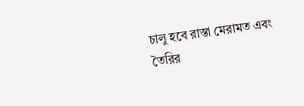চালু হবে রাস্তা মেরামত এবং তৈরির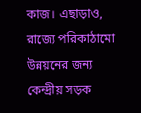কাজ। এছাড়াও, রাজ্যে পরিকাঠামো উন্নয়নের জন্য কেন্দ্রীয় সড়ক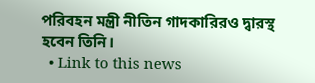পরিবহন মন্ত্রী নীতিন গাদকারিরও দ্বারস্থ হবেন তিনি।
  • Link to this news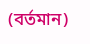(বর্তমান)